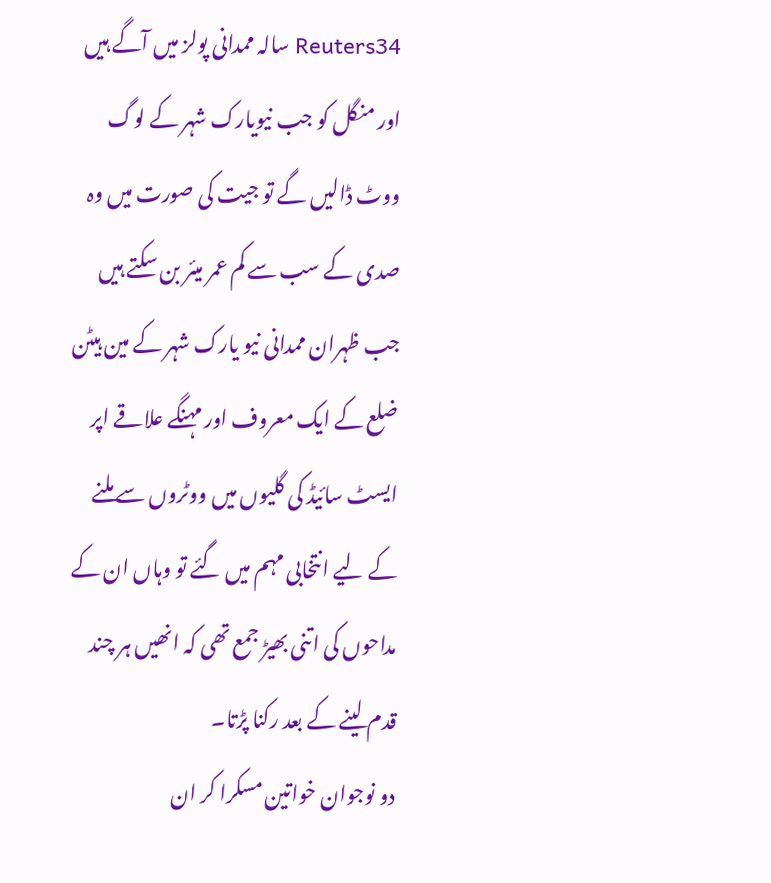Reuters34 سالہ ممدانی پولز میں آگے ہیں اور منگل کو جب نیویارک شہر کے لوگ ووٹ ڈالیں گے تو جیت کی صورت میں وہ صدی کے سب سے کم عمر میئر بن سکتے ہیں
جب ظہران ممدانی نیو یارک شہر کے مین ہیٹن ضلع کے ایک معروف اور مہنگے علاقے اپر ایسٹ سائیڈ کی گلیوں میں ووٹروں سے ملنے کے لیے انتخابی مہم میں گئے تو وہاں ان کے مداحوں کی اتنی بھیڑ جمع تھی کہ انھیں ہر چند قدم لینے کے بعد رکنا پڑتا۔
دو نوجوان خواتین مسکرا کر ان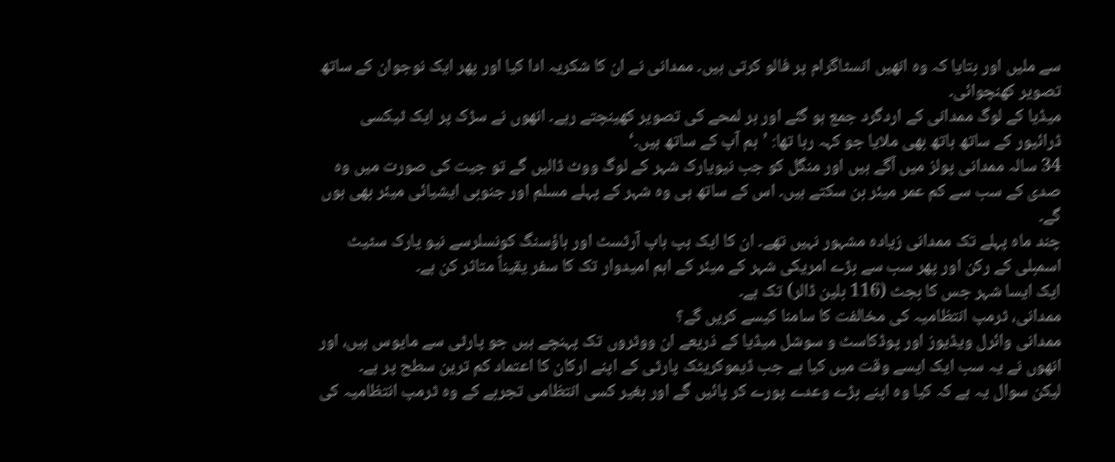سے ملیں اور بتایا کہ وہ انھیں انسٹاگرام پر فالو کرتی ہیں۔ ممدانی نے ان کا شکریہ ادا کیا اور پھر ایک نوجوان کے ساتھ تصویر کھنچوائی۔
میڈیا کے لوگ ممدانی کے اردگرد جمع ہو گئے اور ہر لمحے کی تصویر کھینچتے رہے۔ انھوں نے سڑک پر ایک ٹیکسی ڈرائیور کے ساتھ ہاتھ بھی ملایا جو کہہ رہا تھا: ’ہم آپ کے ساتھ ہیں۔‘
34 سالہ ممدانی پولز میں آگے ہیں اور منگل کو جب نیویارک شہر کے لوگ ووٹ ڈالیں گے تو جیت کی صورت میں وہ صدی کے سب سے کم عمر میئر بن سکتے ہیں۔ اس کے ساتھ ہی وہ شہر کے پہلے مسلم اور جنوبی ایشیائی میئر بھی ہوں گے۔
چند ماہ پہلے تک ممدانی زیادہ مشہور نہیں تھے۔ ان کا ایک ہپ ہاپ آرٹسٹ اور ہاؤسنگ کونسلرسے نیو یارک سٹیٹ اسمبلی کے رکن اور پھر سب سے بڑے امریکی شہر کے میئر کے اہم امیدوار تک کا سفر یقیناً متاثر کن ہے۔
ایک ایسا شہر جس کا بجٹ (116 بلین ڈالر) تک ہے۔
ممدانی، ٹرمپ انتظامیہ کی مخالفت کا سامنا کیسے کریں گے؟
ممدانی وائرل ویڈیوز اور پوڈکاسٹ و سوشل میڈیا کے ذریعے ان ووٹروں تک پہنچے ہیں جو پارٹی سے مایوس ہیں، اور انھوں نے یہ سب ایک ایسے وقت میں کیا ہے جب ڈیموکریٹک پارٹی کے اپنے ارکان کا اعتماد کم ترین سطح پر ہے۔
لیکن سوال یہ ہے کہ کیا وہ اپنے بڑے وعدے پورے کر پائیں گے اور بغیر کسی انتظامی تجربے کے وہ ٹرمپ انتظامیہ کی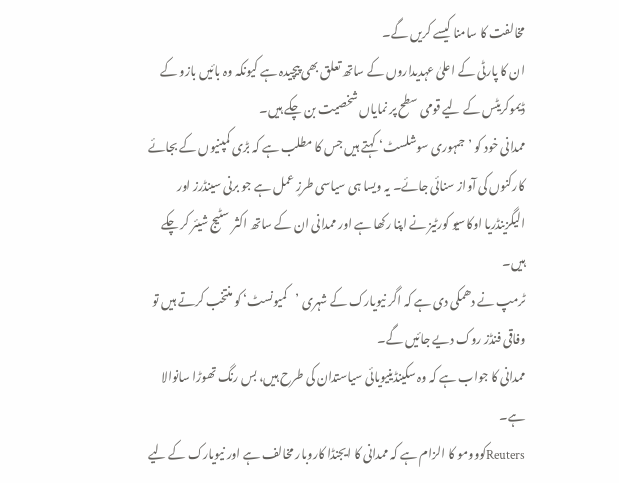مخالفت کا سامنا کیسے کریں گے۔
ان کا پارٹی کے اعلیٰ عہدیداروں کے ساتھ تعلق بھی پیچیدہ ہے کیونکہ وہ بائیں بازو کے ڈیموکریٹس کے لیے قومی سطح پر نمایاں شخصیت بن چکے ہیں۔
ممدانی خود کو ’جمہوری سوشلسٹ‘ کہتے ہیں جس کا مطلب ہے کہ بڑی کمپنیوں کے بجائے کارکنوں کی آواز سنائی جائے۔ یہ ویسا ہی سیاسی طرزِ عمل ہے جو برنی سینڈرز اور الیگزینڈریا اوکاسیو کورٹیز نے اپنا رکھا ہے اور ممدانی ان کے ساتھ اکثر سٹیج شیئر کر چکے ہیں۔
ٹرمپ نے دھمکی دی ہے کہ اگر نیویارک کے شہری ’کمیونسٹ‘ کو منتخب کرتے ہیں تو وفاقی فنڈز روک دیے جائیں گے۔
ممدانی کا جواب ہے کہ وہ سکینڈینیویائی سیاستدان کی طرح ہیں، بس رنگ تھوڑا سانوالا ہے۔
Reutersکووومو کا الزام ہے کہ ممدانی کا ایجنڈا کاروبار مخالف ہے اور نیویارک کے لیے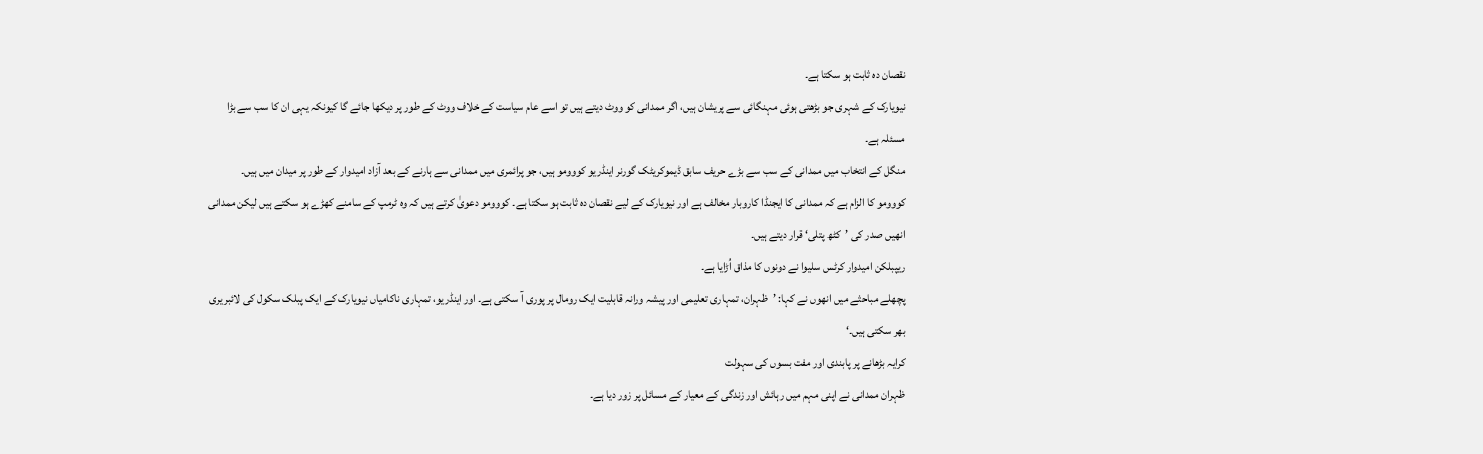نقصان دہ ثابت ہو سکتا ہے۔
نیویارک کے شہری جو بڑھتی ہوئی مہنگائی سے پریشان ہیں، اگر ممدانی کو ووٹ دیتے ہیں تو اسے عام سیاست کے خلاف ووٹ کے طور پر دیکھا جائے گا کیونکہ یہی ان کا سب سے بڑا مسئلہ ہے۔
منگل کے انتخاب میں ممدانی کے سب سے بڑے حریف سابق ڈیموکریٹک گورنر اینڈریو کووومو ہیں، جو پرائمری میں ممدانی سے ہارنے کے بعد آزاد امیدوار کے طور پر میدان میں ہیں۔
کووومو کا الزام ہے کہ ممدانی کا ایجنڈا کاروبار مخالف ہے اور نیویارک کے لیے نقصان دہ ثابت ہو سکتا ہے۔ کووومو دعویٰ کرتے ہیں کہ وہ ٹرمپ کے سامنے کھڑے ہو سکتے ہیں لیکن ممدانی انھیں صدر کی ’کٹھ پتلی‘ قرار دیتے ہیں۔
ریپبلکن امیدوار کرٹس سلیوا نے دونوں کا مذاق اُڑایا ہے۔
پچھلے مباحثے میں انھوں نے کہا: ’ظہران، تمہاری تعلیمی اور پیشہ ورانہ قابلیت ایک رومال پر پوری آ سکتی ہے۔ اور اینڈریو، تمہاری ناکامیاں نیویارک کے ایک پبلک سکول کی لائبریری بھر سکتی ہیں۔‘
کرایہ بڑھانے پر پابندی اور مفت بسوں کی سہولت
ظہران ممدانی نے اپنی مہم میں رہائش اور زندگی کے معیار کے مسائل پر زور دیا ہے۔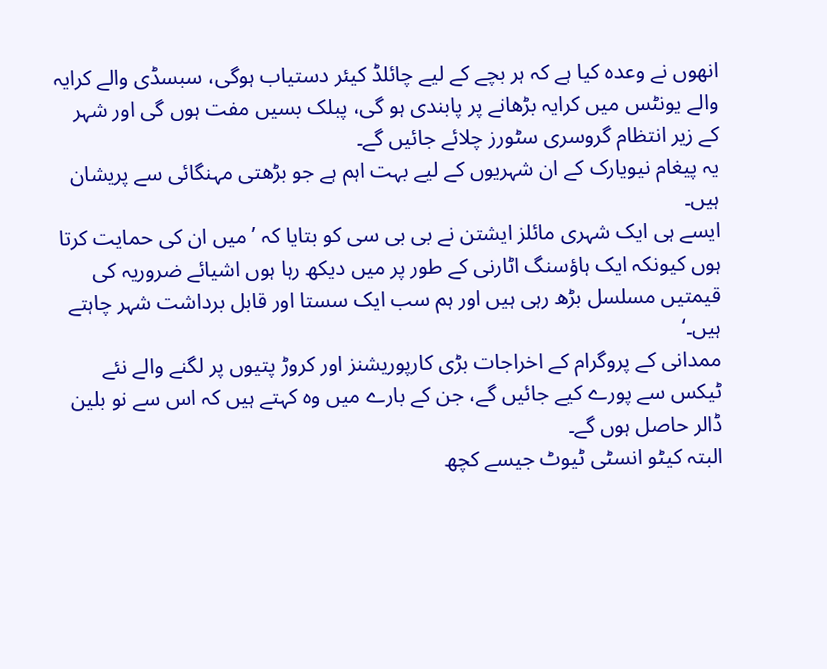انھوں نے وعدہ کیا ہے کہ ہر بچے کے لیے چائلڈ کیئر دستیاب ہوگی، سبسڈی والے کرایہ والے یونٹس میں کرایہ بڑھانے پر پابندی ہو گی، پبلک بسیں مفت ہوں گی اور شہر کے زیر انتظام گروسری سٹورز چلائے جائیں گے۔
یہ پیغام نیویارک کے ان شہریوں کے لیے بہت اہم ہے جو بڑھتی مہنگائی سے پریشان ہیں۔
ایسے ہی ایک شہری مائلز ایشتن نے بی بی سی کو بتایا کہ ’میں ان کی حمایت کرتا ہوں کیونکہ ایک ہاؤسنگ اٹارنی کے طور پر میں دیکھ رہا ہوں اشیائے ضروریہ کی قیمتیں مسلسل بڑھ رہی ہیں اور ہم سب ایک سستا اور قابل برداشت شہر چاہتے ہیں۔‘
ممدانی کے پروگرام کے اخراجات بڑی کارپوریشنز اور کروڑ پتیوں پر لگنے والے نئے ٹیکس سے پورے کیے جائیں گے، جن کے بارے میں وہ کہتے ہیں کہ اس سے نو بلین ڈالر حاصل ہوں گے۔
البتہ کیٹو انسٹی ٹیوٹ جیسے کچھ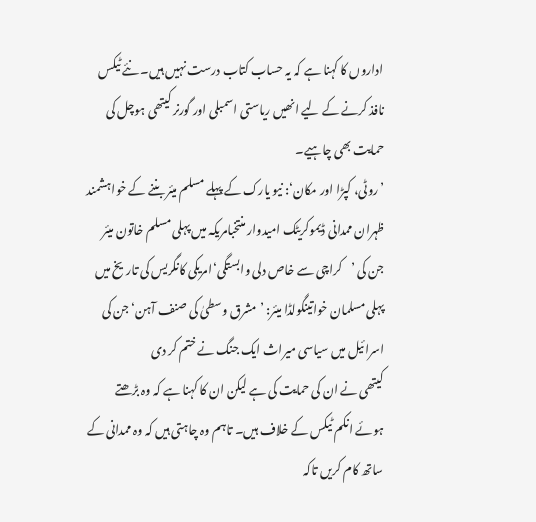اداروں کا کہنا ہے کہ یہ حساب کتاب درست نہیں ہیں۔ نئے ٹیکس نافذ کرنے کے لیے انھیں ریاستی اسمبلی اور گورنر کیتھی ہوچل کی حمایت بھی چاہیے۔
’روٹی، کپڑا اور مکان‘: نیو یارک کے پہلے مسلم میئر بننے کے خواہشمند ظہران ممدانی ڈیموکریٹک امیدوار منتخبامریکہ میں پہلی مسلم خاتون میئر جن کی ’کراچی سے خاص دلی وابستگی‘امریکی کانگریس کی تاریخ میں پہلی مسلمان خواتینگولڈا میئر: ’مشرق وسطیٰ کی صنف آہن‘ جن کی اسرائیل میں سیاسی میراث ایک جنگ نے ختم کر دی
کیتھی نے ان کی حمایت کی ہے لیکن ان کا کہنا ہے کہ وہ بڑھتے ہوئے انکم ٹیکس کے خلاف ہیں۔ تاہم وہ چاہتی ہیں کہ وہ ممدانی کے ساتھ کام کریں تاکہ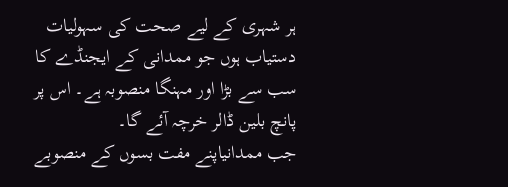ہر شہری کے لیے صحت کی سہولیات دستیاب ہوں جو ممدانی کے ایجنڈے کا سب سے بڑا اور مہنگا منصوبہ ہے۔ اس پر پانچ بلین ڈالر خرچہ آئے گا۔
جب ممدانیاپنے مفت بسوں کے منصوبے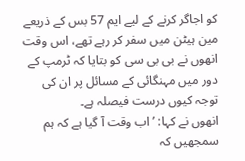کو اجاگر کرنے کے لیے ایم 57 بس کے ذریعے مین ہیٹن میں سفر کر رہے تھے، اس وقت انھوں نے بی بی سی کو بتایا کہ ٹرمپ کے دور میں مہنگائی کے مسائل پر ان کی توجہ کیوں درست فیصلہ ہے۔
انھوں نے کہا: ’اب وقت آ گیا ہے کہ ہم سمجھیں کہ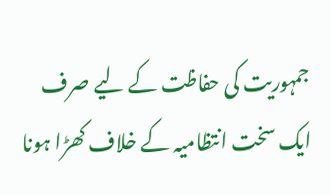جمہوریت کی حفاظت کے لیے صرف ایک سخت انتظامیہ کے خلاف کھڑا ہونا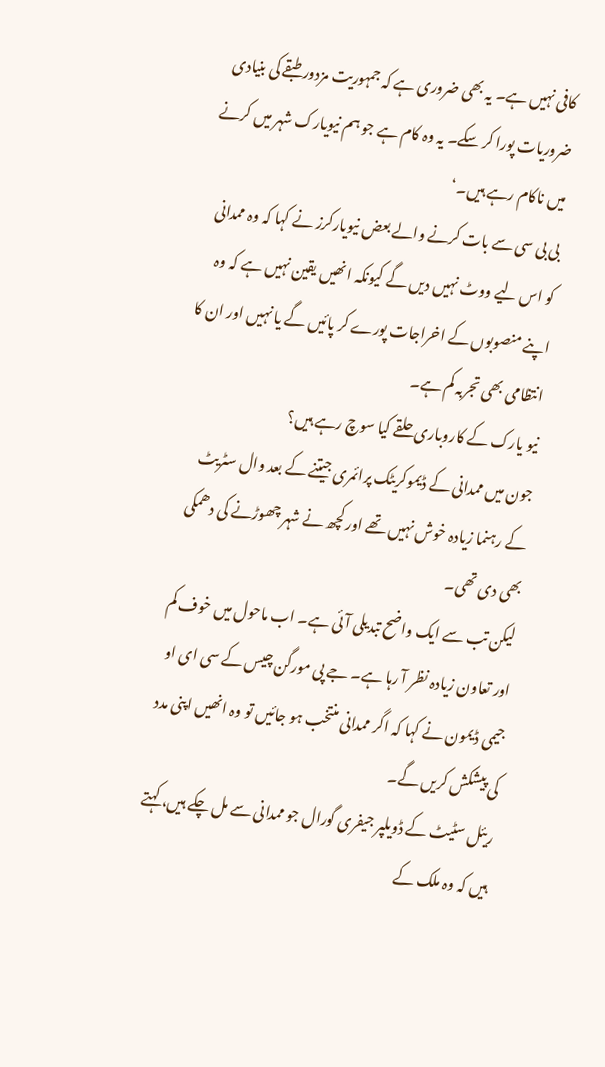کافی نہیں ہے۔ یہ بھی ضروری ہے کہ جمہوریت مزدور طبقے کی بنیادی ضروریات پورا کر سکے۔ یہ وہ کام ہے جو ہم نیویارک شہر میں کرنے میں ناکام رہے ہیں۔‘
بی بی سی سے بات کرنے والے بعض نیویارکرز نے کہا کہ وہ ممدانی کو اس لیے ووٹ نہیں دیں گے کیونکہ انھیں یقین نہیں ہے کہ وہ اپنے منصوبوں کے اخراجات پورے کر پائیں گے یا نہیں اور ان کا انتظامی بھی تجربہ کم ہے۔
نیو یارک کے کاروباری حلقے کیا سوچ رہے ہیں؟
جون میں ممدانی کے ڈیموکریٹک پرائمری جیتنے کے بعد وال سٹریٹ کے رہنما زیادہ خوش نہیں تھے اور کچھ نے شہر چھوڑنے کی دھمکی بھی دی تھی۔
لیکن تب سے ایک واضح تبدیلی آئی ہے۔ اب ماحول میں خوف کم اور تعاون زیادہ نظر آ رہا ہے۔ جے پی مورگن چیس کے سی ای او جیمی ڈیمون نے کہا کہ اگر ممدانی منتخب ہو جائیں تو وہ انھیں اپنی مدد کی پیشکش کریں گے۔
ریئل سٹیٹ کے ڈویلپر جیفری گورال جو ممدانی سے مل چکے ہیں، کہتے ہیں کہ وہ ملک کے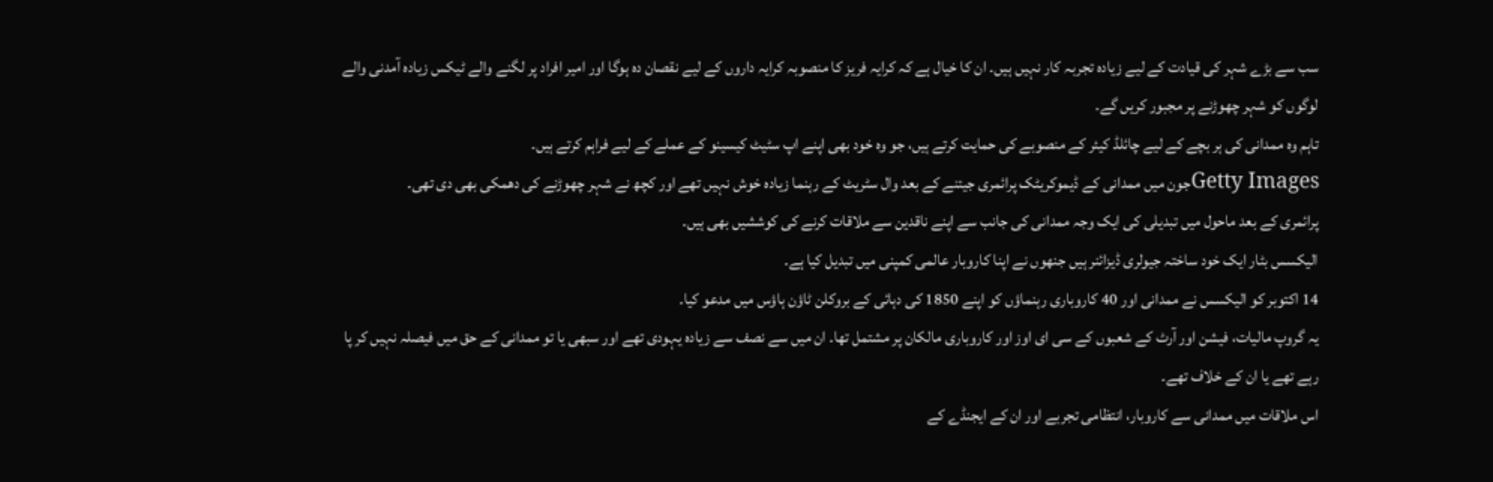سب سے بڑے شہر کی قیادت کے لیے زیادہ تجربہ کار نہیں ہیں۔ ان کا خیال ہے کہ کرایہ فریز کا منصوبہ کرایہ داروں کے لیے نقصان دہ ہوگا اور امیر افراد پر لگنے والے ٹیکس زیادہ آمدنی والے لوگوں کو شہر چھوڑنے پر مجبور کریں گے۔
تاہم وہ ممدانی کی ہر بچے کے لیے چائلڈ کیئر کے منصوبے کی حمایت کرتے ہیں، جو وہ خود بھی اپنے اپ سٹیٹ کیسینو کے عملے کے لیے فراہم کرتے ہیں۔
Getty Imagesجون میں ممدانی کے ڈیموکریٹک پرائمری جیتنے کے بعد وال سٹریٹ کے رہنما زیادہ خوش نہیں تھے اور کچھ نے شہر چھوڑنے کی دھمکی بھی دی تھی۔
پرائمری کے بعد ماحول میں تبدیلی کی ایک وجہ ممدانی کی جانب سے اپنے ناقدین سے ملاقات کرنے کی کوششیں بھی ہیں۔
الیکسس بٹار ایک خود ساختہ جیولری ڈیزائنر ہیں جنھوں نے اپنا کاروبار عالمی کمپنی میں تبدیل کیا ہے۔
14 اکتوبر کو الیکسس نے ممدانی اور 40 کاروباری رہنماؤں کو اپنے 1850 کی دہائی کے بروکلن ٹاؤن ہاؤس میں مدعو کیا۔
یہ گروپ مالیات، فیشن اور آرٹ کے شعبوں کے سی ای اوز اور کاروباری مالکان پر مشتمل تھا۔ ان میں سے نصف سے زیادہ یہودی تھے اور سبھی یا تو ممدانی کے حق میں فیصلہ نہیں کر پا رہے تھے یا ان کے خلاف تھے۔
اس ملاقات میں ممدانی سے کاروبار، انتظامی تجربے اور ان کے ایجنڈے کے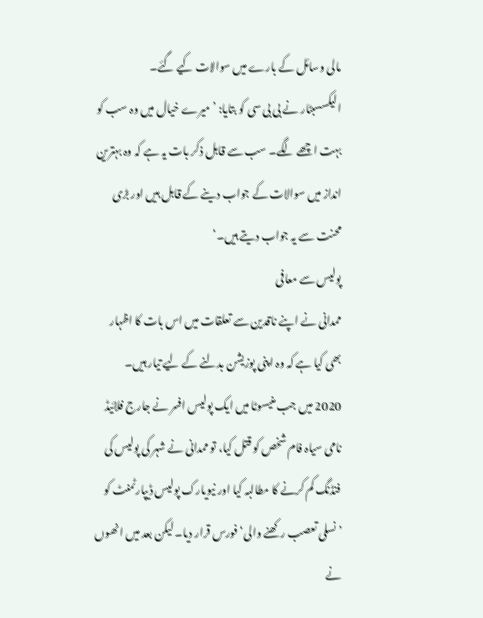مالی وسائل کے بارے میں سوالات کیے گئے۔
الیکسسبٹار نے بی بی سی کو بتایا: ’میرے خیال میں وہ سب کو بہت اچھے لگے۔ سب سے قابل ذکر بات یہ ہے کہ وہ بہترین انداز میں سوالات کے جواب دینے کے قابل ہیں اور بڑی محنت سے یہ جواب دیتے ہیں۔‘
پولیس سے معافی
ممدانی نے اپنے ناقدین سے تعلقات میں اس بات کا اظہار بھی کیا ہے کہ وہ اپنی پوزیشن بدلنے کے لیے تیار ہیں۔
2020 میں جب منیسوٹا میں ایک پولیس افسر نے جارج فلائیڈ نامی سیاہ فام شخص کو قتل کیا، تو ممدانی نے شہر کی پولیس کی فنڈنگ کم کرنے کا مطالبہ کیا اور نیویارک پولیس ڈیپارٹمنٹ کو ’نسلی تعصب رکھنے والی‘ فورس قرار دیا۔ لیکن بعد میں انھوں نے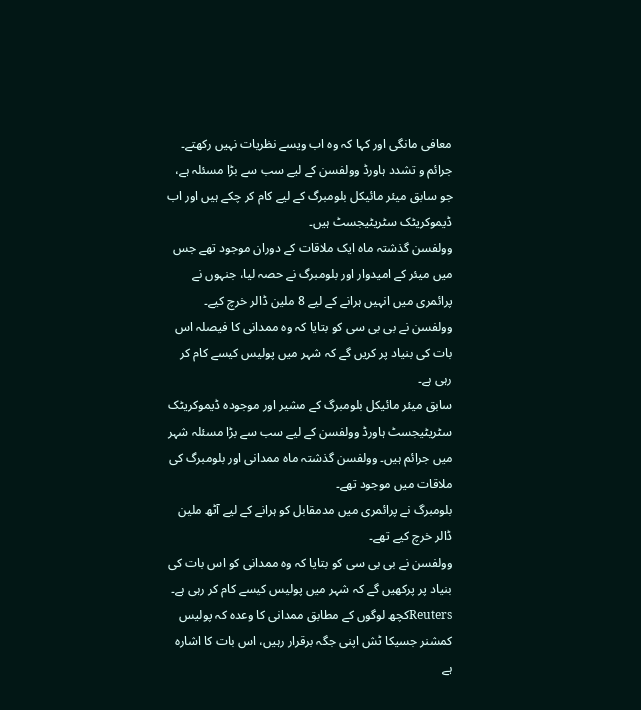معافی مانگی اور کہا کہ وہ اب ویسے نظریات نہیں رکھتے۔
جرائم و تشدد ہاورڈ وولفسن کے لیے سب سے بڑا مسئلہ ہے، جو سابق میئر مائیکل بلومبرگ کے لیے کام کر چکے ہیں اور اب ڈیموکریٹک سٹریٹیجسٹ ہیں۔
وولفسن گذشتہ ماہ ایک ملاقات کے دوران موجود تھے جس میں میئر کے امیدوار اور بلومبرگ نے حصہ لیا، جنہوں نے پرائمری میں انہیں ہرانے کے لیے 8 ملین ڈالر خرچ کیے۔
وولفسن نے بی بی سی کو بتایا کہ وہ ممدانی کا فیصلہ اس بات کی بنیاد پر کریں گے کہ شہر میں پولیس کیسے کام کر رہی ہے۔
سابق میئر مائیکل بلومبرگ کے مشیر اور موجودہ ڈیموکریٹک سٹریٹیجسٹ ہاورڈ وولفسن کے لیے سب سے بڑا مسئلہ شہر میں جرائم ہیں۔ وولفسن گذشتہ ماہ ممدانی اور بلومبرگ کی ملاقات میں موجود تھے۔
بلومبرگ نے پرائمری میں مدمقابل کو ہرانے کے لیے آٹھ ملین ڈالر خرچ کیے تھے۔
وولفسن نے بی بی سی کو بتایا کہ وہ ممدانی کو اس بات کی بنیاد پر پرکھیں گے کہ شہر میں پولیس کیسے کام کر رہی ہے۔
Reutersکچھ لوگوں کے مطابق ممدانی کا وعدہ کہ پولیس کمشنر جسیکا ٹش اپنی جگہ برقرار رہیں، اس بات کا اشارہ ہے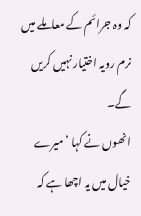کہ وہ جرائم کے معاملے میں نرم رویہ اختیار نہیں کریں گے۔
انھوں نے کہا ’میرے خیال میں یہ اچھا ہے کہ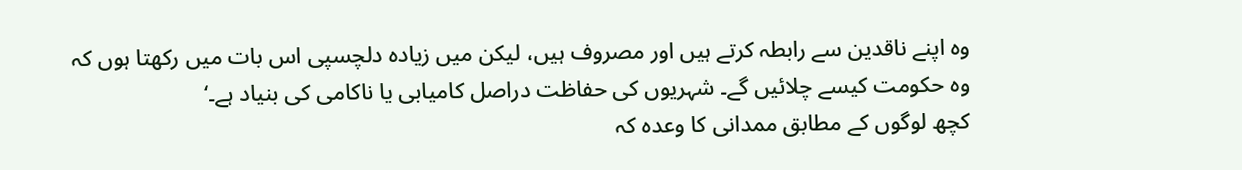وہ اپنے ناقدین سے رابطہ کرتے ہیں اور مصروف ہیں، لیکن میں زیادہ دلچسپی اس بات میں رکھتا ہوں کہ وہ حکومت کیسے چلائیں گے۔ شہریوں کی حفاظت دراصل کامیابی یا ناکامی کی بنیاد ہے۔‘
کچھ لوگوں کے مطابق ممدانی کا وعدہ کہ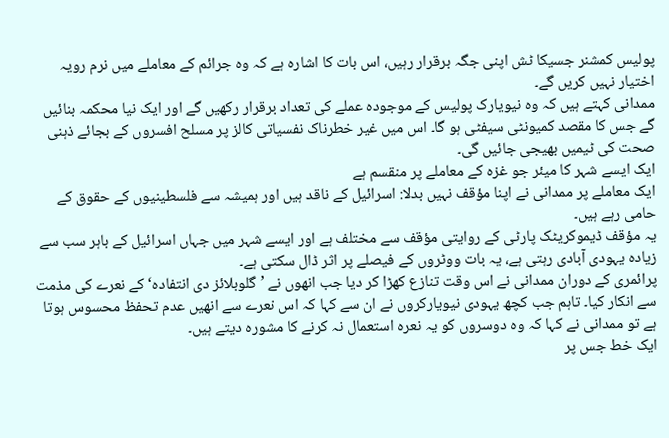پولیس کمشنر جسیکا ٹش اپنی جگہ برقرار رہیں، اس بات کا اشارہ ہے کہ وہ جرائم کے معاملے میں نرم رویہ اختیار نہیں کریں گے۔
ممدانی کہتے ہیں کہ وہ نیویارک پولیس کے موجودہ عملے کی تعداد برقرار رکھیں گے اور ایک نیا محکمہ بنائیں گے جس کا مقصد کمیونٹی سیفٹی ہو گا۔ اس میں غیر خطرناک نفسیاتی کالز پر مسلح افسروں کے بجائے ذہنی صحت کی ٹیمیں بھیجی جائیں گی۔
ایک ایسے شہر کا میئر جو غزہ کے معاملے پر منقسم ہے
ایک معاملے پر ممدانی نے اپنا مؤقف نہیں بدلا: اسرائیل کے ناقد ہیں اور ہمیشہ سے فلسطینیوں کے حقوق کے حامی رہے ہیں۔
یہ مؤقف ڈیموکریٹک پارٹی کے روایتی مؤقف سے مختلف ہے اور ایسے شہر میں جہاں اسرائیل کے باہر سب سے زیادہ یہودی آبادی رہتی ہے، یہ بات ووٹروں کے فیصلے پر اثر ڈال سکتی ہے۔
پرائمری کے دوران ممدانی نے اس وقت تنازع کھڑا کر دیا جب انھوں نے ’گلوبلائز دی انتفادہ‘ کے نعرے کی مذمت سے انکار کیا۔ تاہم جب کچھ یہودی نیویارکروں نے ان سے کہا کہ اس نعرے سے انھیں عدم تحفظ محسوس ہوتا ہے تو ممدانی نے کہا کہ وہ دوسروں کو یہ نعرہ استعمال نہ کرنے کا مشورہ دیتے ہیں۔
ایک خط جس پر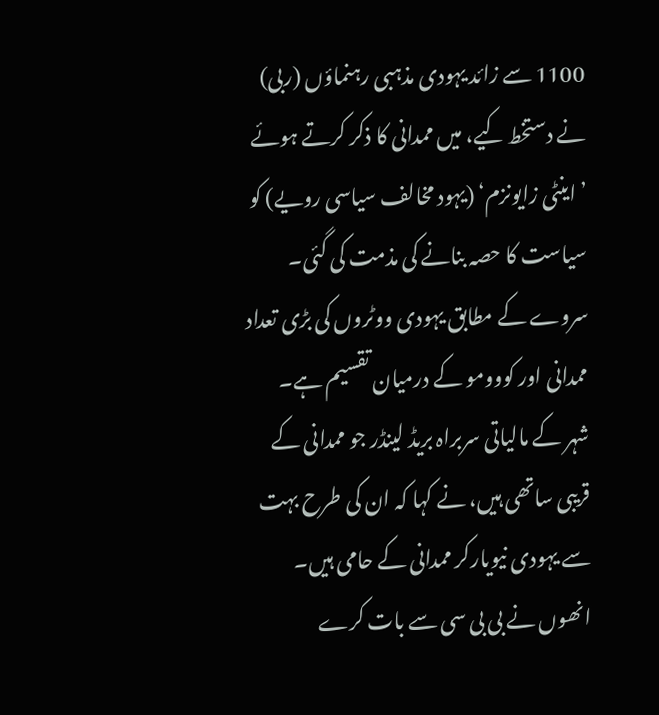1100 سے زائد یہودی مذہبی رہنماؤں (ربی) نے دستخط کیے، میں ممدانی کا ذکر کرتے ہوئے ’اینٹی زایونزم‘ (یہود مخالف سیاسی رویے) کو سیاست کا حصہ بنانے کی مذمت کی گئی۔ سروے کے مطابق یہودی ووٹروں کی بڑی تعداد ممدانی اور کووومو کے درمیان تقسیم ہے۔
شہر کے مالیاتی سربراہ بریڈ لینڈر جو ممدانی کے قریبی ساتھی ہیں، نے کہا کہ ان کی طرح بہت سے یہودی نیویارکر ممدانی کے حامی ہیں۔
انھوں نے بی بی سی سے بات کرے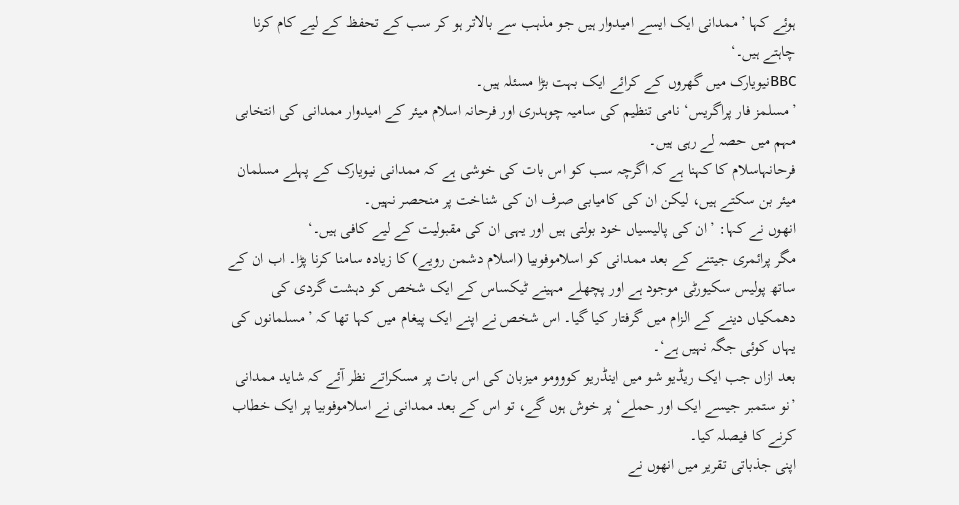ہوئے کہا ’ممدانی ایک ایسے امیدوار ہیں جو مذہب سے بالاتر ہو کر سب کے تحفظ کے لیے کام کرنا چاہتے ہیں۔‘
BBCنیویارک میں گھروں کے کرائے ایک بہت بڑا مسئلہ ہیں۔
’مسلمز فار پراگریس‘ نامی تنظیم کی سامیہ چوہدری اور فرحانہ اسلام میئر کے امیدوار ممدانی کی انتخابی مہم میں حصہ لے رہی ہیں۔
فرحانہاسلام کا کہنا ہے کہ اگرچہ سب کو اس بات کی خوشی ہے کہ ممدانی نیویارک کے پہلے مسلمان میئر بن سکتے ہیں، لیکن ان کی کامیابی صرف ان کی شناخت پر منحصر نہیں۔
انھوں نے کہا: ’ان کی پالیسیاں خود بولتی ہیں اور یہی ان کی مقبولیت کے لیے کافی ہیں۔‘
مگر پرائمری جیتنے کے بعد ممدانی کو اسلاموفوبیا (اسلام دشمن رویے) کا زیادہ سامنا کرنا پڑا۔ اب ان کے ساتھ پولیس سکیورٹی موجود ہے اور پچھلے مہینے ٹیکساس کے ایک شخص کو دہشت گردی کی دھمکیاں دینے کے الزام میں گرفتار کیا گیا۔ اس شخص نے اپنے ایک پیغام میں کہا تھا کہ ’مسلمانوں کی یہاں کوئی جگہ نہیں ہے‘۔
بعد ازاں جب ایک ریڈیو شو میں اینڈریو کووومو میزبان کی اس بات پر مسکراتے نظر آئے کہ شاید ممدانی ’نو ستمبر جیسے ایک اور حملے‘ پر خوش ہوں گے، تو اس کے بعد ممدانی نے اسلاموفوبیا پر ایک خطاب کرنے کا فیصلہ کیا۔
اپنی جذباتی تقریر میں انھوں نے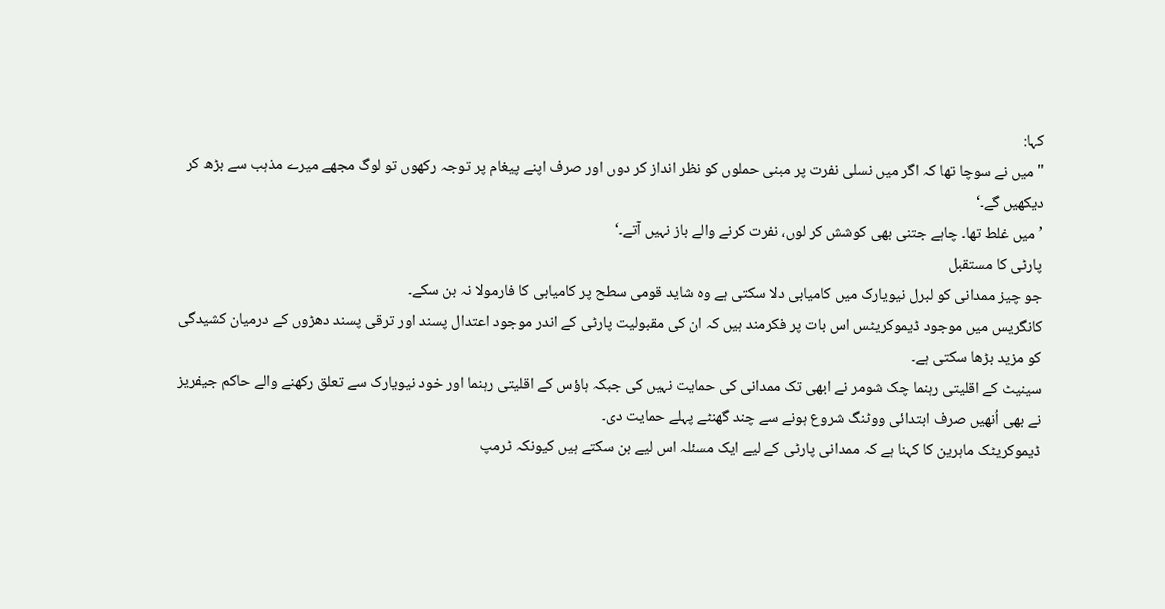کہا:
"میں نے سوچا تھا کہ اگر میں نسلی نفرت پر مبنی حملوں کو نظر انداز کر دوں اور صرف اپنے پیغام پر توجہ رکھوں تو لوگ مجھے میرے مذہب سے بڑھ کر دیکھیں گے۔‘
’میں غلط تھا۔ چاہے جتنی بھی کوشش کر لوں، نفرت کرنے والے باز نہیں آتے۔‘
پارٹی کا مستقبل
جو چیز ممدانی کو لبرل نیویارک میں کامیابی دلا سکتی ہے وہ شاید قومی سطح پر کامیابی کا فارمولا نہ بن سکے۔
کانگریس میں موجود ڈیموکریٹس اس بات پر فکرمند ہیں کہ ان کی مقبولیت پارٹی کے اندر موجود اعتدال پسند اور ترقی پسند دھڑوں کے درمیان کشیدگی کو مزید بڑھا سکتی ہے۔
سینیٹ کے اقلیتی رہنما چک شومر نے ابھی تک ممدانی کی حمایت نہیں کی جبکہ ہاؤس کے اقلیتی رہنما اور خود نیویارک سے تعلق رکھنے والے حاکم جیفریز نے بھی اُنھیں صرف ابتدائی ووٹنگ شروع ہونے سے چند گھنٹے پہلے حمایت دی۔
ڈیموکریٹک ماہرین کا کہنا ہے کہ ممدانی پارٹی کے لیے ایک مسئلہ اس لیے بن سکتے ہیں کیونکہ ٹرمپ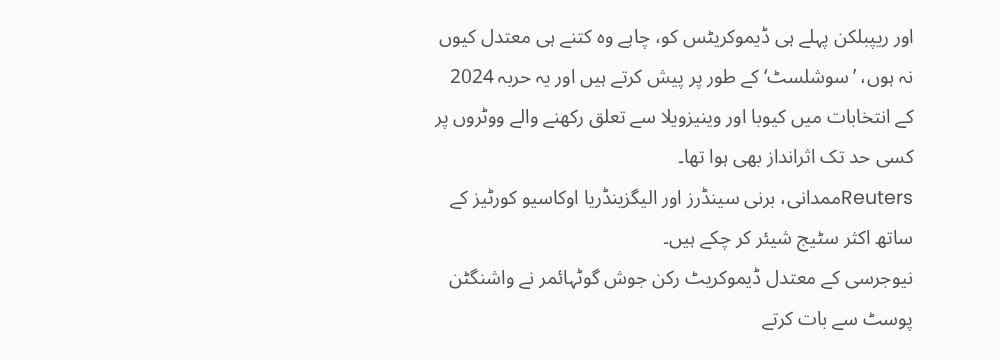اور ریپبلکن پہلے ہی ڈیموکریٹس کو، چاہے وہ کتنے ہی معتدل کیوں نہ ہوں، ’سوشلسٹ‘ کے طور پر پیش کرتے ہیں اور یہ حربہ 2024 کے انتخابات میں کیوبا اور وینیزویلا سے تعلق رکھنے والے ووٹروں پر کسی حد تک اثرانداز بھی ہوا تھا۔
Reutersممدانی، برنی سینڈرز اور الیگزینڈریا اوکاسیو کورٹیز کے ساتھ اکثر سٹیج شیئر کر چکے ہیں۔
نیوجرسی کے معتدل ڈیموکریٹ رکن جوش گوٹہائمر نے واشنگٹن پوسٹ سے بات کرتے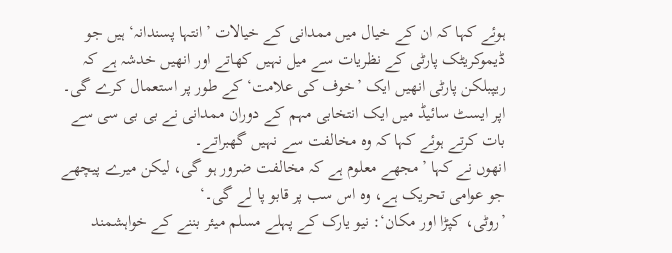ہوئے کہا کہ ان کے خیال میں ممدانی کے خیالات ’انتہا پسندانہ‘ ہیں جو ڈیموکریٹک پارٹی کے نظریات سے میل نہیں کھاتے اور انھیں خدشہ ہے کہ ریپبلکن پارٹی انھیں ایک ’خوف کی علامت‘ کے طور پر استعمال کرے گی۔
اپر ایسٹ سائیڈ میں ایک انتخابی مہم کے دوران ممدانی نے بی بی سی سے بات کرتے ہوئے کہا کہ وہ مخالفت سے نہیں گھبراتے۔
انھوں نے کہا ’مجھے معلوم ہے کہ مخالفت ضرور ہو گی، لیکن میرے پیچھے جو عوامی تحریک ہے، وہ اس سب پر قابو پا لے گی۔‘
’روٹی، کپڑا اور مکان‘: نیو یارک کے پہلے مسلم میئر بننے کے خواہشمند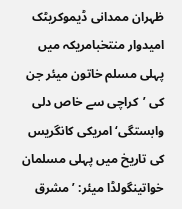ظہران ممدانی ڈیموکریٹک امیدوار منتخبامریکہ میں پہلی مسلم خاتون میئر جن کی ’کراچی سے خاص دلی وابستگی‘امریکی کانگریس کی تاریخ میں پہلی مسلمان خواتینگولڈا میئر: ’مشرق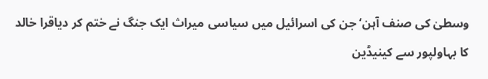وسطیٰ کی صنف آہن‘ جن کی اسرائیل میں سیاسی میراث ایک جنگ نے ختم کر دیاقرا خالد کا بہاولپور سے کینیڈین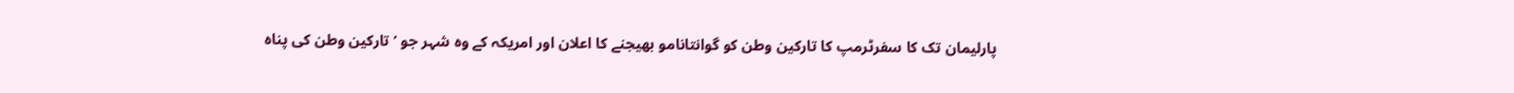پارلیمان تک کا سفرٹرمپ کا تارکین وطن کو گوانتانامو بھیجنے کا اعلان اور امریکہ کے وہ شہر جو ’تارکین وطن کی پناہ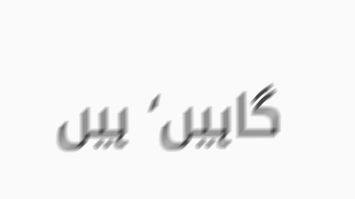گاہیں‘ ہیں